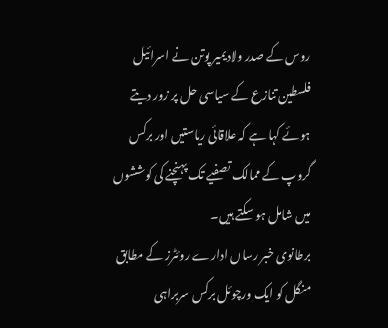روس کے صدر ولادیمیر پوتن نے اسرائیل فلسطین تنازع کے سیاسی حل پر زور دیتے ہوئے کہا ہے کہ علاقائی ریاستیں اور برکس گروپ کے ممالک تصفیے تک پہنچنے کی کوششوں میں شامل ہو سکتے ہیں۔
برطانوی خبر رساں ادارے روئٹرز کے مطابق منگل کو ایک ورچوئل برکس سربراہی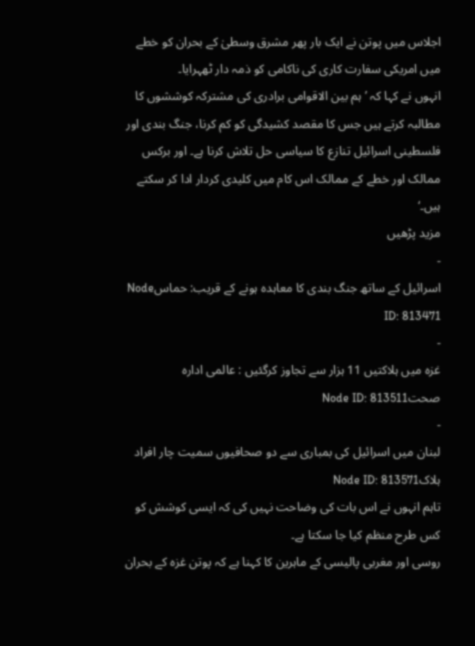اجلاس میں پوتن نے ایک بار پھر مشرق وسطیٰ کے بحران کو خطے میں امریکی سفارت کاری کی ناکامی کو ذمہ دار ٹھہرایا۔
انہوں نے کہا کہ ’ہم بین الاقوامی برادری کی مشترکہ کوششوں کا مطالبہ کرتے ہیں جس کا مقصد کشیدگی کو کم کرنا، جنگ بندی اور فلسطینی اسرائیل تنازع کا سیاسی حل تلاش کرنا ہے۔ اور برکس ممالک اور خطے کے ممالک اس کام میں کلیدی کردار ادا کر سکتے ہیں۔‘
مزید پڑھیں
-
اسرائیل کے ساتھ جنگ بندی کا معاہدہ ہونے کے قریب: حماسNode ID: 813471
-
غزہ میں ہلاکتیں 11 ہزار سے تجاوز کرگئیں : عالمی ادارہ صحتNode ID: 813511
-
لبنان میں اسرائیل کی بمباری سے دو صحافیوں سمیت چار افراد ہلاکNode ID: 813571
تاہم انہوں نے اس بات کی وضاحت نہیں کی کہ ایسی کوشش کو کس طرح منظم کیا جا سکتا ہے۔
روسی اور مغربی پالیسی کے ماہرین کا کہنا ہے کہ پوتن غزہ کے بحران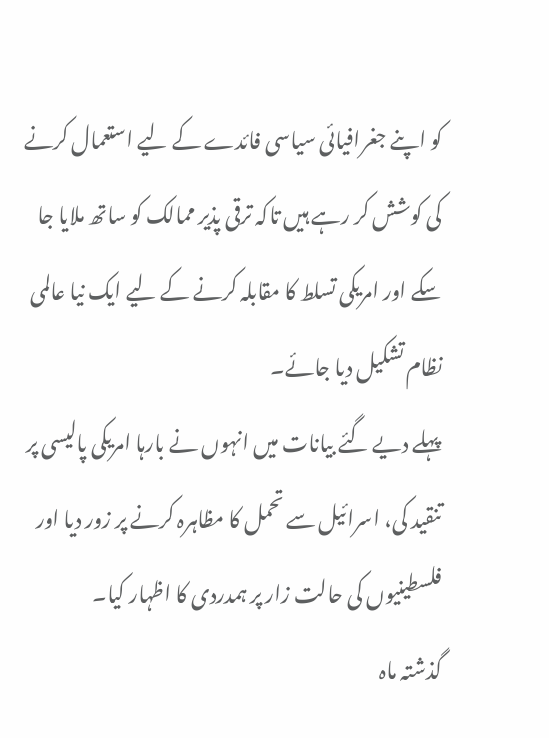کو اپنے جغرافیائی سیاسی فائدے کے لیے استعمال کرنے کی کوشش کر رہے ہیں تاکہ ترقی پذیر ممالک کو ساتھ ملایا جا سکے اور امریکی تسلط کا مقابلہ کرنے کے لیے ایک نیا عالمی نظام تشکیل دیا جائے۔
پہلے دیے گئے بیانات میں انہوں نے بارہا امریکی پالیسی پر تنقید کی، اسرائیل سے تحمل کا مظاہرہ کرنے پر زور دیا اور فلسطینیوں کی حالت زار پر ہمدردی کا اظہار کیا۔
گذشتہ ماہ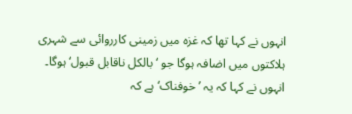انہوں نے کہا تھا کہ غزہ میں زمینی کارروائی سے شہری ہلاکتوں میں اضافہ ہوگا جو ‘بالکل ناقابل قبول‘ ہوگا۔
انہوں نے کہا کہ یہ ’خوفناک‘ ہے کہ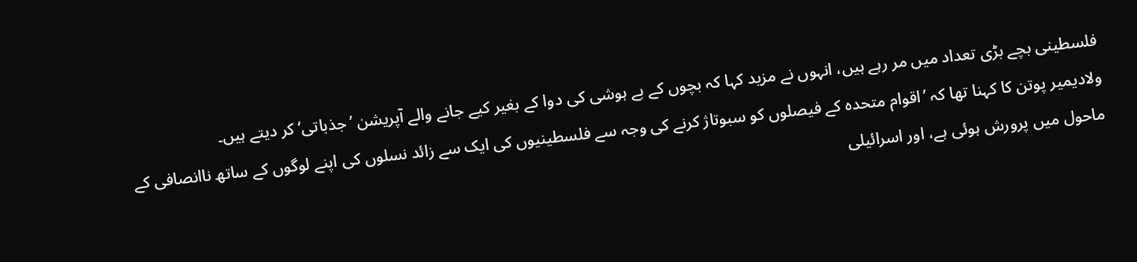فلسطینی بچے بڑی تعداد میں مر رہے ہیں، انہوں نے مزید کہا کہ بچوں کے بے ہوشی کی دوا کے بغیر کیے جانے والے آپریشن ’جذباتی‘ کر دیتے ہیں۔
ولادیمیر پوتن کا کہنا تھا کہ ’اقوام متحدہ کے فیصلوں کو سبوتاژ کرنے کی وجہ سے فلسطینیوں کی ایک سے زائد نسلوں کی اپنے لوگوں کے ساتھ ناانصافی کے ماحول میں پرورش ہوئی ہے، اور اسرائیلی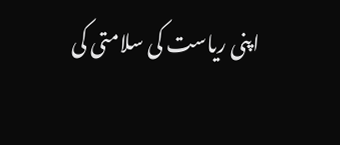اپنی ریاست کی سلامتی کی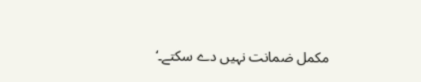مکمل ضمانت نہیں دے سکتے۔‘